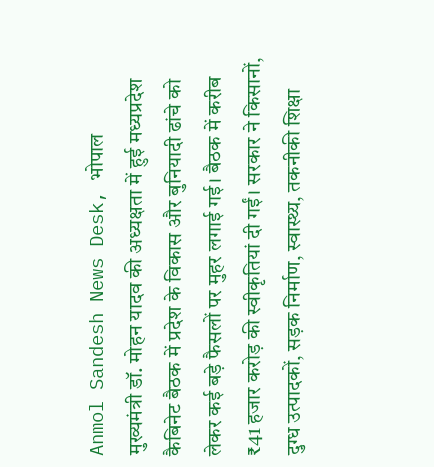Anmol Sandesh News Desk, भोपाल
मुख्यमंत्री डॉ. मोहन यादव की अध्यक्षता में हुई मध्यप्रदेश कैबिनेट बैठक में प्रदेश के विकास और बुनियादी ढांचे को लेकर कई बड़े फैसलों पर मुहर लगाई गई। बैठक में करीब ₹41 हजार करोड़ की स्वीकृतियां दी गईं। सरकार ने किसानों, दुग्ध उत्पादकों, सड़क निर्माण, स्वास्थ्य, तकनीकी शिक्षा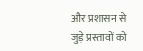और प्रशासन से जुड़े प्रस्तावों को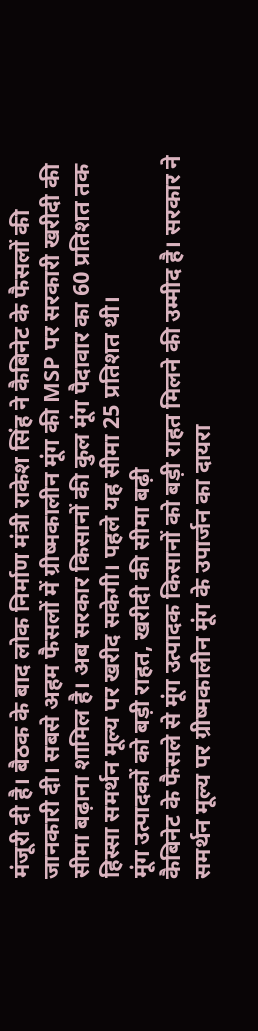मंजूरी दी है। बैठक के बाद लोक निर्माण मंत्री राकेश सिंह ने कैबिनेट के फैसलों की जानकारी दी। सबसे अहम फैसलों में ग्रीष्मकालीन मूंग की MSP पर सरकारी खरीदी की सीमा बढ़ाना शामिल है। अब सरकार किसानों की कुल मूंग पैदावार का 60 प्रतिशत तक हिस्सा समर्थन मूल्य पर खरीद सकेगी। पहले यह सीमा 25 प्रतिशत थी।
मूंग उत्पादकों को बड़ी राहत, खरीदी की सीमा बढ़ी
कैबिनेट के फैसले से मूंग उत्पादक किसानों को बड़ी राहत मिलने की उम्मीद है। सरकार ने समर्थन मूल्य पर ग्रीष्मकालीन मूंग के उपार्जन का दायरा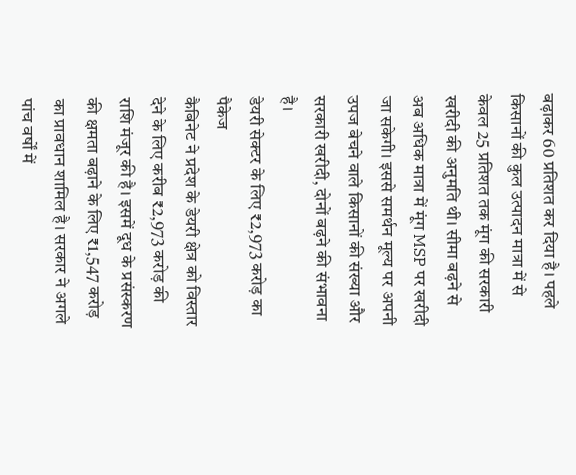बढ़ाकर 60 प्रतिशत कर दिया है। पहले किसानों की कुल उत्पादन मात्रा में से केवल 25 प्रतिशत तक मूंग की सरकारी खरीदी की अनुमति थी। सीमा बढ़ने से अब अधिक मात्रा में मूंग MSP पर खरीदी जा सकेगी। इससे समर्थन मूल्य पर अपनी उपज बेचने वाले किसानों की संख्या और सरकारी खरीदी, दोनों बढ़ने की संभावना है।
डेयरी सेक्टर के लिए ₹2,973 करोड़ का पैकेज
कैबिनेट ने प्रदेश के डेयरी क्षेत्र को विस्तार देने के लिए करीब ₹2,973 करोड़ की राशि मंजूर की है। इसमें दूध के प्रसंस्करण की क्षमता बढ़ाने के लिए ₹1,547 करोड़ का प्रावधान शामिल है। सरकार ने अगले पांच वर्षों में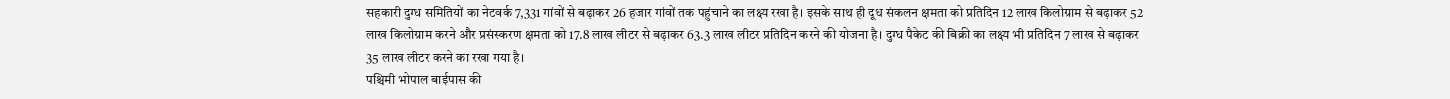सहकारी दुग्ध समितियों का नेटवर्क 7,331 गांवों से बढ़ाकर 26 हजार गांवों तक पहुंचाने का लक्ष्य रखा है। इसके साथ ही दूध संकलन क्षमता को प्रतिदिन 12 लाख किलोग्राम से बढ़ाकर 52 लाख किलोग्राम करने और प्रसंस्करण क्षमता को 17.8 लाख लीटर से बढ़ाकर 63.3 लाख लीटर प्रतिदिन करने की योजना है। दुग्ध पैकेट की बिक्री का लक्ष्य भी प्रतिदिन 7 लाख से बढ़ाकर 35 लाख लीटर करने का रखा गया है।
पश्चिमी भोपाल बाईपास की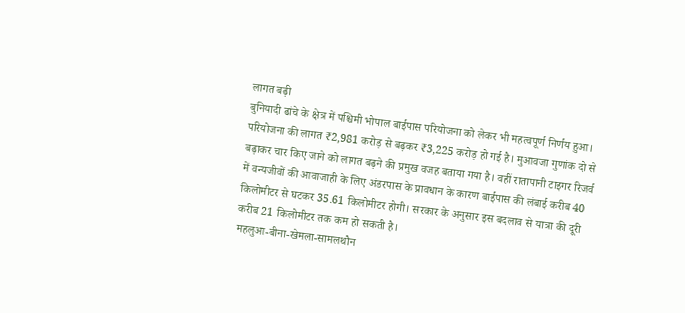लागत बढ़ी
बुनियादी ढांचे के क्षेत्र में पश्चिमी भोपाल बाईपास परियोजना को लेकर भी महत्वपूर्ण निर्णय हुआ। परियोजना की लागत ₹2,981 करोड़ से बढ़कर ₹3,225 करोड़ हो गई है। मुआवजा गुणांक दो से बढ़ाकर चार किए जाने को लागत बढ़ने की प्रमुख वजह बताया गया है। वहीं रातापानी टाइगर रिजर्व में वन्यजीवों की आवाजाही के लिए अंडरपास के प्रावधान के कारण बाईपास की लंबाई करीब 40 किलोमीटर से घटकर 35.61 किलोमीटर होगी। सरकार के अनुसार इस बदलाव से यात्रा की दूरी करीब 21 किलोमीटर तक कम हो सकती है।
महलुआ-बीना-खेमला-सामलथौन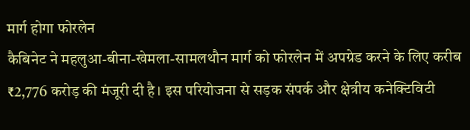मार्ग होगा फोरलेन
कैबिनेट ने महलुआ-बीना-खेमला-सामलथौन मार्ग को फोरलेन में अपग्रेड करने के लिए करीब ₹2,776 करोड़ की मंजूरी दी है। इस परियोजना से सड़क संपर्क और क्षेत्रीय कनेक्टिविटी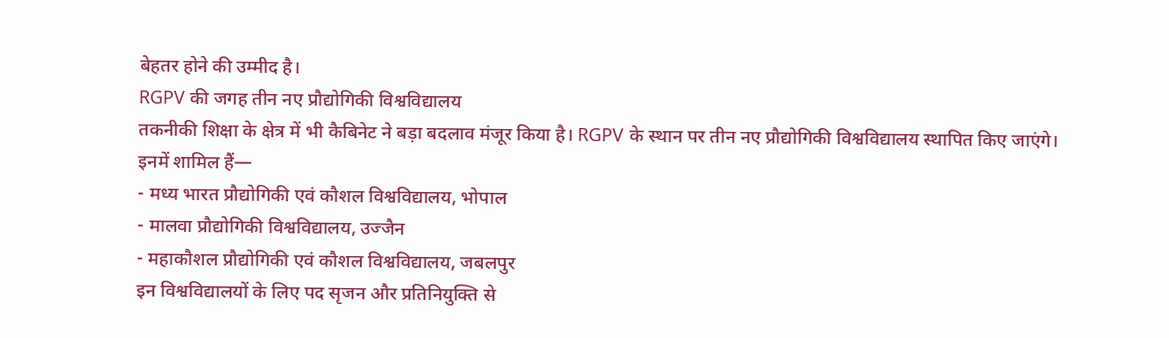बेहतर होने की उम्मीद है।
RGPV की जगह तीन नए प्रौद्योगिकी विश्वविद्यालय
तकनीकी शिक्षा के क्षेत्र में भी कैबिनेट ने बड़ा बदलाव मंजूर किया है। RGPV के स्थान पर तीन नए प्रौद्योगिकी विश्वविद्यालय स्थापित किए जाएंगे।
इनमें शामिल हैं—
- मध्य भारत प्रौद्योगिकी एवं कौशल विश्वविद्यालय, भोपाल
- मालवा प्रौद्योगिकी विश्वविद्यालय, उज्जैन
- महाकौशल प्रौद्योगिकी एवं कौशल विश्वविद्यालय, जबलपुर
इन विश्वविद्यालयों के लिए पद सृजन और प्रतिनियुक्ति से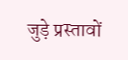जुड़े प्रस्तावों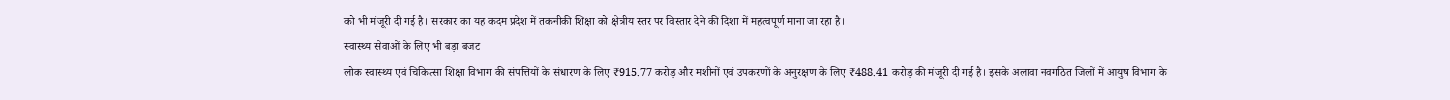को भी मंजूरी दी गई है। सरकार का यह कदम प्रदेश में तकनीकी शिक्षा को क्षेत्रीय स्तर पर विस्तार देने की दिशा में महत्वपूर्ण माना जा रहा है।
स्वास्थ्य सेवाओं के लिए भी बड़ा बजट
लोक स्वास्थ्य एवं चिकित्सा शिक्षा विभाग की संपत्तियों के संधारण के लिए ₹915.77 करोड़ और मशीनों एवं उपकरणों के अनुरक्षण के लिए ₹488.41 करोड़ की मंजूरी दी गई है। इसके अलावा नवगठित जिलों में आयुष विभाग के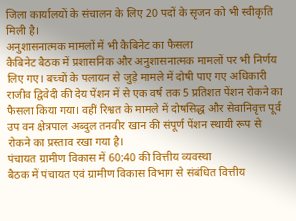जिला कार्यालयों के संचालन के लिए 20 पदों के सृजन को भी स्वीकृति मिली है।
अनुशासनात्मक मामलों में भी कैबिनेट का फैसला
कैबिनेट बैठक में प्रशासनिक और अनुशासनात्मक मामलों पर भी निर्णय लिए गए। बच्चों के पलायन से जुड़े मामले में दोषी पाए गए अधिकारी राजीव द्विवेदी की देय पेंशन में से एक वर्ष तक 5 प्रतिशत पेंशन रोकने का फैसला किया गया। वहीं रिश्वत के मामले में दोषसिद्ध और सेवानिवृत्त पूर्व उप वन क्षेत्रपाल अब्दुल तनवीर खान की संपूर्ण पेंशन स्थायी रूप से रोकने का प्रस्ताव रखा गया है।
पंचायत ग्रामीण विकास में 60:40 की वित्तीय व्यवस्था
बैठक में पंचायत एवं ग्रामीण विकास विभाग से संबंधित वित्तीय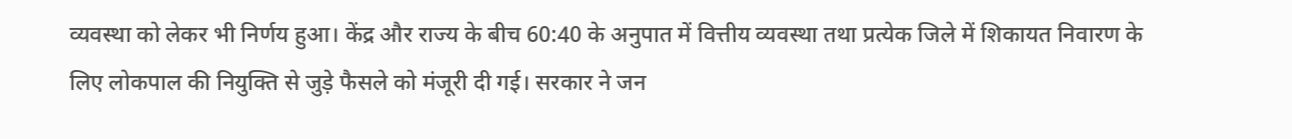व्यवस्था को लेकर भी निर्णय हुआ। केंद्र और राज्य के बीच 60:40 के अनुपात में वित्तीय व्यवस्था तथा प्रत्येक जिले में शिकायत निवारण के लिए लोकपाल की नियुक्ति से जुड़े फैसले को मंजूरी दी गई। सरकार ने जन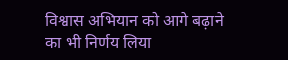विश्वास अभियान को आगे बढ़ाने का भी निर्णय लिया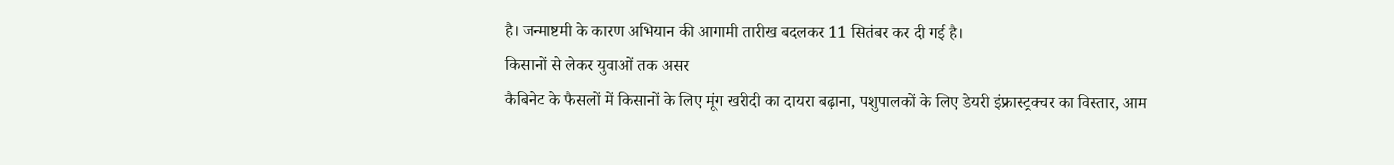है। जन्माष्टमी के कारण अभियान की आगामी तारीख बदलकर 11 सितंबर कर दी गई है।
किसानों से लेकर युवाओं तक असर
कैबिनेट के फैसलों में किसानों के लिए मूंग खरीदी का दायरा बढ़ाना, पशुपालकों के लिए डेयरी इंफ्रास्ट्रक्चर का विस्तार, आम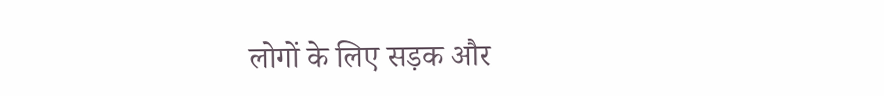लोगों के लिए सड़क और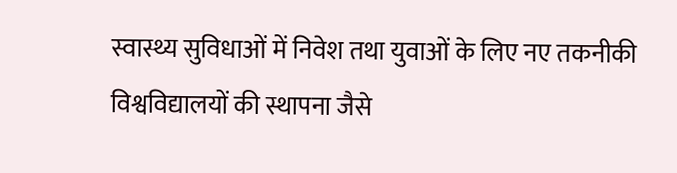स्वास्थ्य सुविधाओं में निवेश तथा युवाओं के लिए नए तकनीकी विश्वविद्यालयों की स्थापना जैसे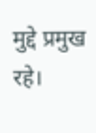मुद्दे प्रमुख रहे।